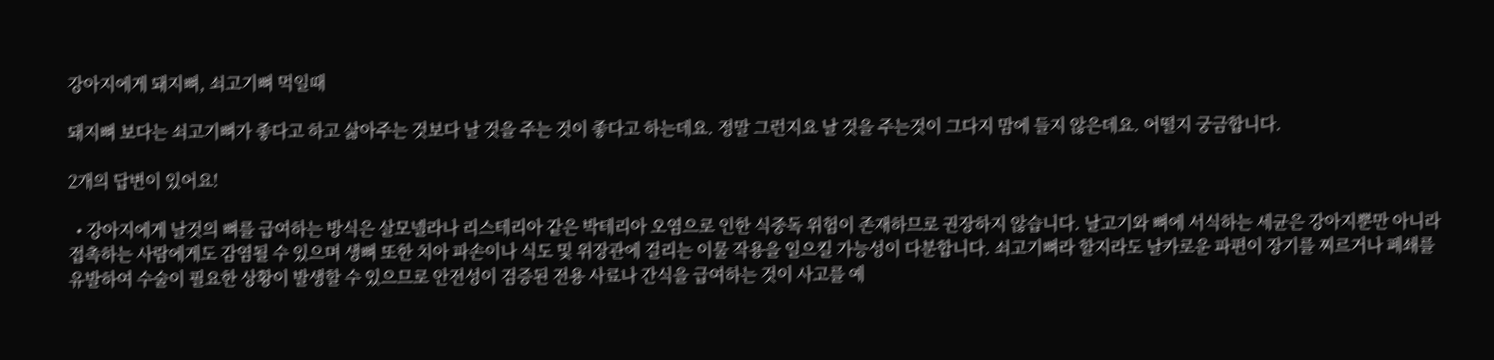강아지에게 돼지뼈, 쇠고기뼈 먹일때

돼지뼈 보다는 쇠고기뼈가 좋다고 하고 삶아주는 것보다 날 것을 주는 것이 좋다고 하는데요. 정말 그런지요 날 것을 주는것이 그다지 맘에 들지 않은데요. 어떨지 궁금합니다.

2개의 답변이 있어요!

  • 강아지에게 날것의 뼈를 급여하는 방식은 살모넬라나 리스테리아 같은 박테리아 오염으로 인한 식중독 위험이 존재하므로 권장하지 않습니다. 날고기와 뼈에 서식하는 세균은 강아지뿐만 아니라 접촉하는 사람에게도 감염될 수 있으며 생뼈 또한 치아 파손이나 식도 및 위장관에 걸리는 이물 작용을 일으킬 가능성이 다분합니다. 쇠고기뼈라 할지라도 날카로운 파편이 장기를 찌르거나 폐쇄를 유발하여 수술이 필요한 상황이 발생할 수 있으므로 안전성이 검증된 전용 사료나 간식을 급여하는 것이 사고를 예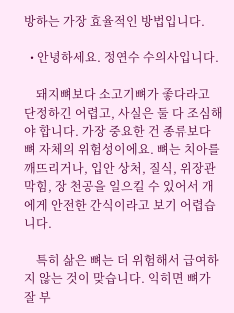방하는 가장 효율적인 방법입니다.

  • 안녕하세요. 정연수 수의사입니다.

    돼지뼈보다 소고기뼈가 좋다라고 단정하긴 어렵고, 사실은 둘 다 조심해야 합니다. 가장 중요한 건 종류보다 뼈 자체의 위험성이에요. 뼈는 치아를 깨뜨리거나, 입안 상처, 질식, 위장관 막힘, 장 천공을 일으킬 수 있어서 개에게 안전한 간식이라고 보기 어렵습니다.

    특히 삶은 뼈는 더 위험해서 급여하지 않는 것이 맞습니다. 익히면 뼈가 잘 부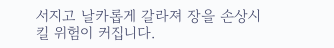서지고 날카롭게 갈라져 장을 손상시킬 위험이 커집니다.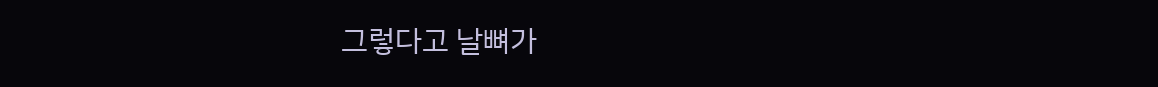그렇다고 날뼈가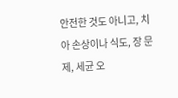안전한 것도 아니고, 치아 손상이나 식도, 장 문제, 세균 오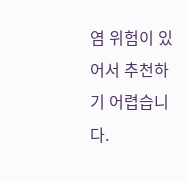염 위험이 있어서 추천하기 어렵습니다.